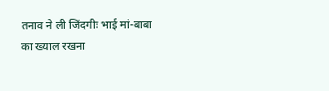तनाव ने ली जिंदगीः भाई मां-बाबा का ख्याल रखना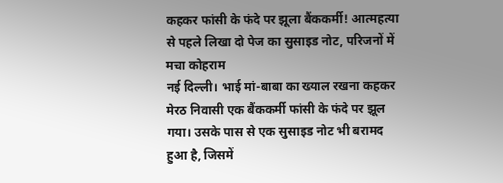कहकर फांसी के फंदे पर झूला बैंककर्मी! आत्महत्या से पहले लिखा दो पेज का सुसाइड नोट, परिजनों में मचा कोहराम
नई दिल्ली। भाई मां-बाबा का ख्याल रखना कहकर मेरठ निवासी एक बैंककर्मी फांसी के फंदे पर झूल गया। उसके पास से एक सुसाइड नोट भी बरामद हुआ है, जिसमें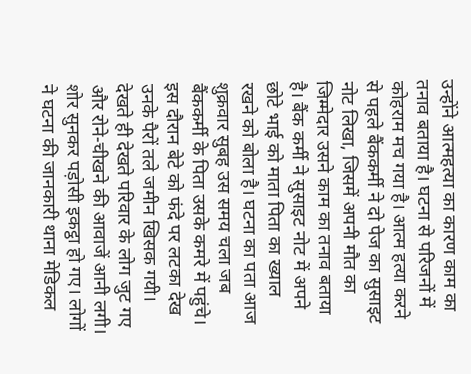उन्होंने आत्महत्या का कारण काम का तनाव बताया है। घटना से परिजनों में कोहराम मच गया है। आत्म हत्या करने से पहले बैंककर्मी ने दो पेज का सुसाइट नोट लिखा, जिसमें अपनी मौत का जिम्मेदार उसने काम का तनाव बताया है। बैंक कर्मी ने सुसाइट नोट में अपने छोटे भाई को माता पिता का ख्याल रखने को बोला है। घटना का पता आज शुक्रवार सुबह उस समय चला जब बैंककर्मी के पिता उसके कमरे में पहुंचे। इस दौरान बेटे को फंदे पर लटका देख उनके पैरों तले जमीन खिसक गयी। देखते ही देखते परिवार के लोग जुट गए और रोने-चीखने की आवाजें आनी लगी। शोर सुनकर पड़ोसी इकट्ठा हो गए। लोगों ने घटना की जानकारी थाना मेडिकल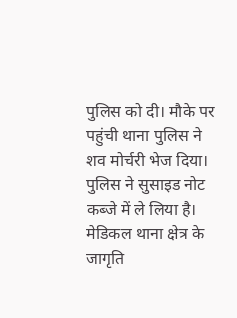पुलिस को दी। मौके पर पहुंची थाना पुलिस ने शव मोर्चरी भेज दिया। पुलिस ने सुसाइड नोट कब्जे में ले लिया है।
मेडिकल थाना क्षेत्र के जागृति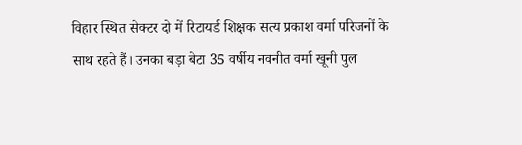विहार स्थित सेक्टर दो में रिटायर्ड शिक्षक सत्य प्रकाश वर्मा परिजनों के साथ रहते हैं। उनका बड़ा बेटा 35 वर्षीय नवनीत वर्मा खूनी पुल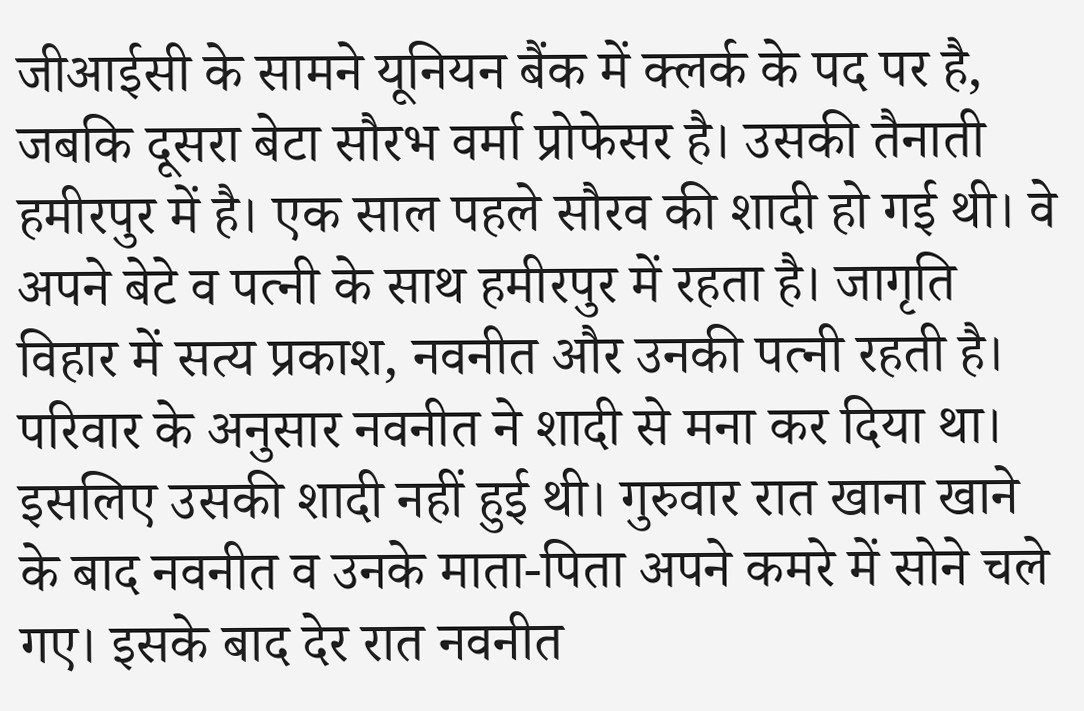जीआईसी के सामने यूनियन बैंक में क्लर्क के पद पर है, जबकि दूसरा बेटा सौरभ वर्मा प्रोफेसर है। उसकी तैनाती हमीरपुर में है। एक साल पहले सौरव की शादी हो गई थी। वे अपने बेटे व पत्नी के साथ हमीरपुर में रहता है। जागृति विहार में सत्य प्रकाश, नवनीत और उनकी पत्नी रहती है। परिवार के अनुसार नवनीत ने शादी से मना कर दिया था। इसलिए उसकी शादी नहीं हुई थी। गुरुवार रात खाना खाने के बाद नवनीत व उनके माता-पिता अपने कमरे में सोने चले गए। इसके बाद देर रात नवनीत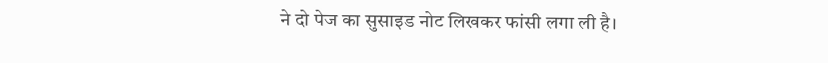ने दो पेज का सुसाइड नोट लिखकर फांसी लगा ली है।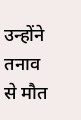उन्होंने तनाव से मौत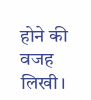होने की वजह लिखी।